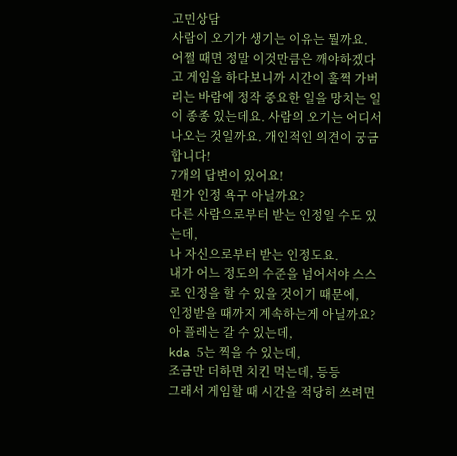고민상담
사람이 오기가 생기는 이유는 뭘까요.
어쩔 때면 정말 이것만큼은 깨야하겠다고 게임을 하다보니까 시간이 훌쩍 가버리는 바람에 정작 중요한 일을 망치는 일이 종종 있는데요. 사람의 오기는 어디서 나오는 것일까요. 개인적인 의견이 궁금합니다!
7개의 답변이 있어요!
뭔가 인정 욕구 아닐까요?
다른 사람으로부터 받는 인정일 수도 있는데,
나 자신으로부터 받는 인정도요.
내가 어느 정도의 수준을 넘어서야 스스로 인정을 할 수 있을 것이기 때문에,
인정받을 때까지 계속하는게 아닐까요?
아 플레는 갈 수 있는데,
kda 5는 찍을 수 있는데,
조금만 더하면 치킨 먹는데, 등등
그래서 게임할 때 시간을 적당히 쓰려면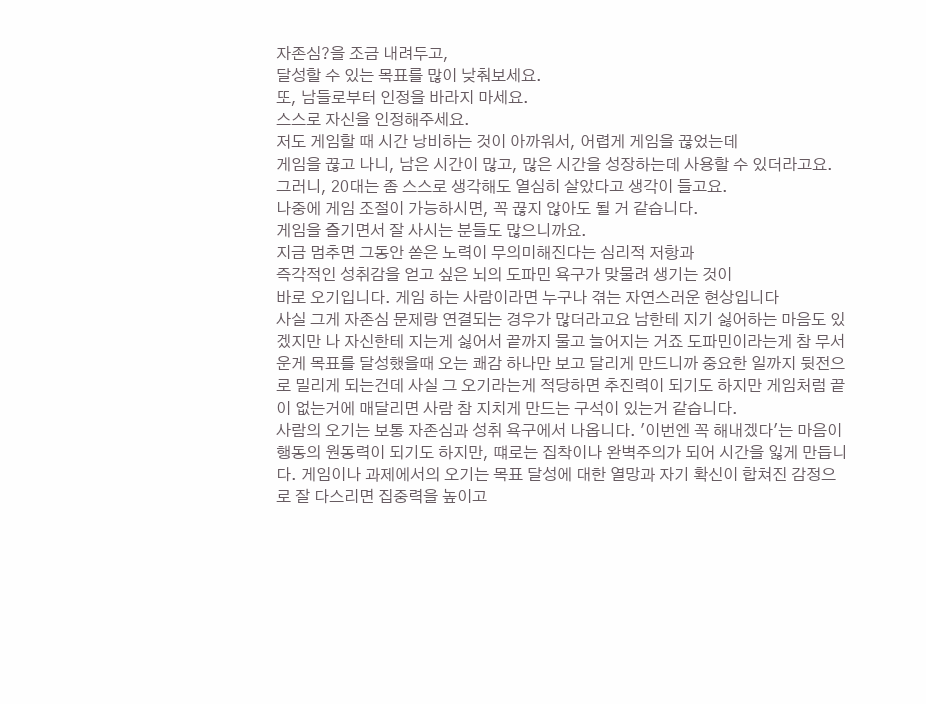자존심?을 조금 내려두고,
달성할 수 있는 목표를 많이 낮춰보세요.
또, 남들로부터 인정을 바라지 마세요.
스스로 자신을 인정해주세요.
저도 게임할 때 시간 낭비하는 것이 아까워서, 어렵게 게임을 끊었는데
게임을 끊고 나니, 남은 시간이 많고, 많은 시간을 성장하는데 사용할 수 있더라고요.
그러니, 20대는 좀 스스로 생각해도 열심히 살았다고 생각이 들고요.
나중에 게임 조절이 가능하시면, 꼭 끊지 않아도 될 거 같습니다.
게임을 즐기면서 잘 사시는 분들도 많으니까요.
지금 멈추면 그동안 쏟은 노력이 무의미해진다는 심리적 저항과
즉각적인 성취감을 얻고 싶은 뇌의 도파민 욕구가 맞물려 생기는 것이
바로 오기입니다. 게임 하는 사람이라면 누구나 겪는 자연스러운 현상입니다
사실 그게 자존심 문제랑 연결되는 경우가 많더라고요 남한테 지기 싫어하는 마음도 있겠지만 나 자신한테 지는게 싫어서 끝까지 물고 늘어지는 거죠 도파민이라는게 참 무서운게 목표를 달성했을때 오는 쾌감 하나만 보고 달리게 만드니까 중요한 일까지 뒷전으로 밀리게 되는건데 사실 그 오기라는게 적당하면 추진력이 되기도 하지만 게임처럼 끝이 없는거에 매달리면 사람 참 지치게 만드는 구석이 있는거 같습니다.
사람의 오기는 보통 자존심과 성취 욕구에서 나옵니다. '이번엔 꼭 해내겠다'는 마음이 행동의 원동력이 되기도 하지만, 떄로는 집착이나 완벽주의가 되어 시간을 잃게 만듭니다. 게임이나 과제에서의 오기는 목표 달성에 대한 열망과 자기 확신이 합쳐진 감정으로 잘 다스리면 집중력을 높이고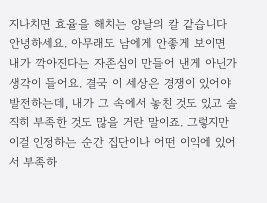지나치면 효율을 해치는 양날의 칼 같습니다
안녕하세요. 아무래도 남에게 안좋게 보이면 내가 깍아진다는 자존심이 만들어 낸게 아닌가 생각이 들어요. 결국 이 세상은 경쟁이 있어야 발전하는데, 내가 그 속에서 놓친 것도 있고 솔직히 부족한 것도 많을 거란 말이죠. 그렇지만 이걸 인정하는 순간 집단이나 어떤 이익에 있어서 부족하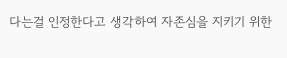다는걸 인정한다고 생각하여 자존심을 지키기 위한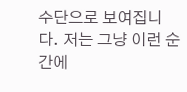수단으로 보여집니다. 저는 그냥 이런 순간에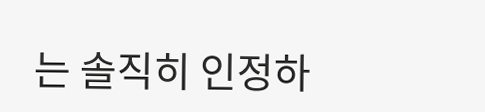는 솔직히 인정하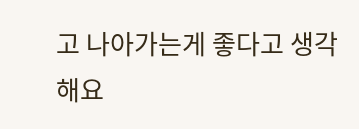고 나아가는게 좋다고 생각해요